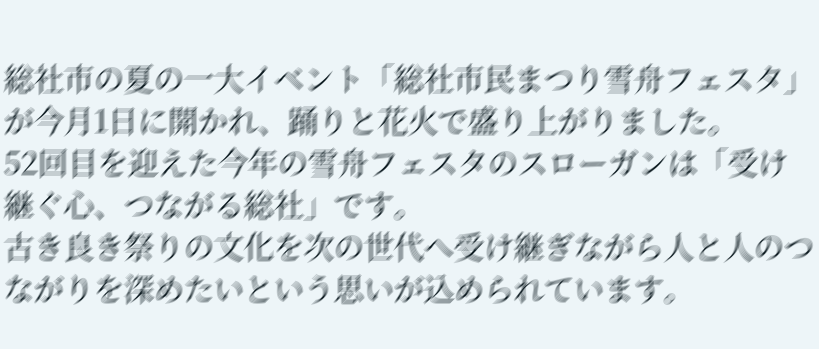総社市の夏の一大イベント「総社市民まつり雪舟フェスタ」が今月1日に開かれ、踊りと花火で盛り上がりました。
52回目を迎えた今年の雪舟フェスタのスローガンは「受け継ぐ心、つながる総社」です。
古き良き祭りの文化を次の世代へ受け継ぎながら人と人のつながりを深めたいという思いが込められています。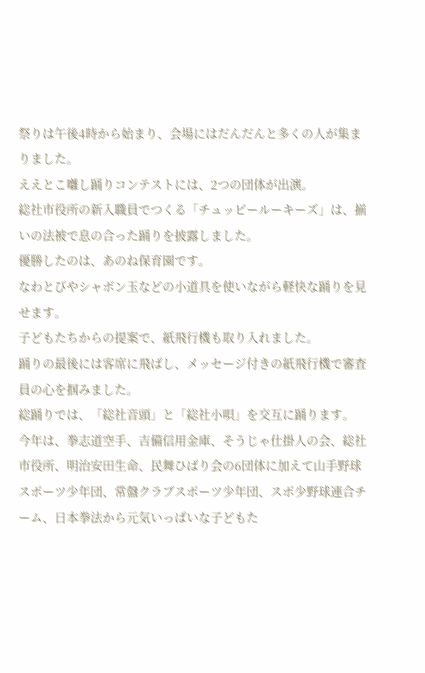祭りは午後4時から始まり、会場にはだんだんと多くの人が集まりました。
ええとこ囃し踊りコンテストには、2つの団体が出演。
総社市役所の新入職員でつくる「チュッピールーキーズ」は、揃いの法被で息の合った踊りを披露しました。
優勝したのは、あのね保育園です。
なわとびやシャボン玉などの小道具を使いながら軽快な踊りを見せます。
子どもたちからの提案で、紙飛行機も取り入れました。
踊りの最後には客席に飛ばし、メッセージ付きの紙飛行機で審査員の心を掴みました。
総踊りでは、「総社音頭」と「総社小唄」を交互に踊ります。
今年は、拳志道空手、吉備信用金庫、そうじゃ仕掛人の会、総社市役所、明治安田生命、民舞ひばり会の6団体に加えて山手野球スポーツ少年団、常盤クラブスポーツ少年団、スポ少野球連合チーム、日本拳法から元気いっぱいな子どもた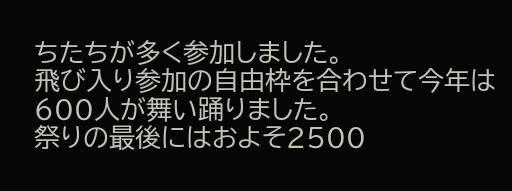ちたちが多く参加しました。
飛び入り参加の自由枠を合わせて今年は600人が舞い踊りました。
祭りの最後にはおよそ2500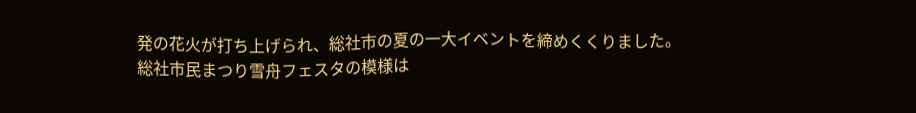発の花火が打ち上げられ、総社市の夏の一大イベントを締めくくりました。
総社市民まつり雪舟フェスタの模様は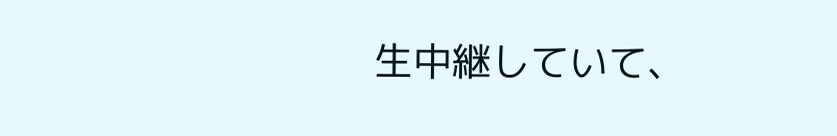生中継していて、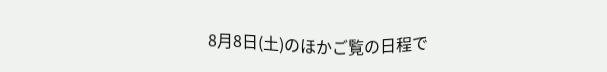8月8日(土)のほかご覧の日程で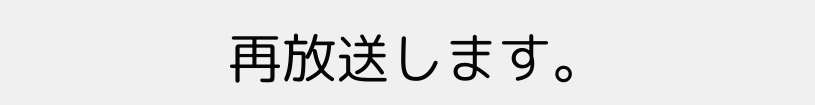再放送します。